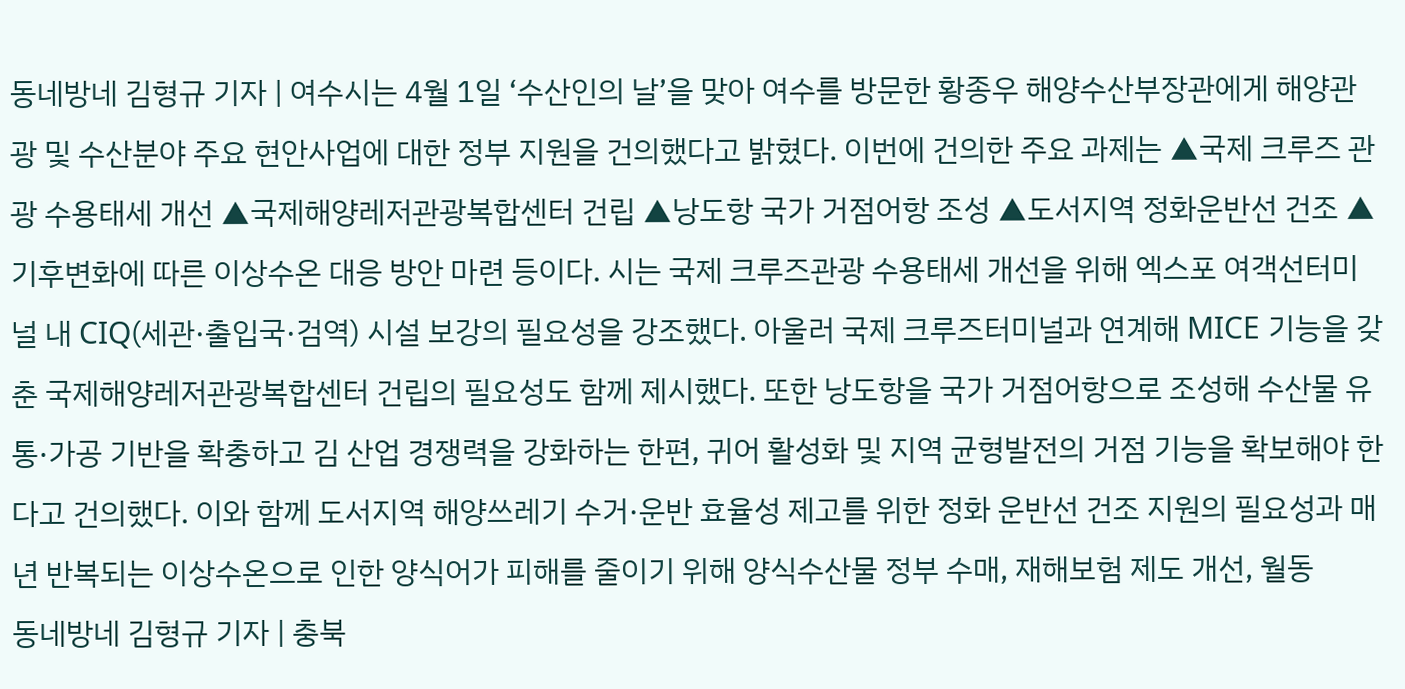동네방네 김형규 기자 | 여수시는 4월 1일 ‘수산인의 날’을 맞아 여수를 방문한 황종우 해양수산부장관에게 해양관광 및 수산분야 주요 현안사업에 대한 정부 지원을 건의했다고 밝혔다. 이번에 건의한 주요 과제는 ▲국제 크루즈 관광 수용태세 개선 ▲국제해양레저관광복합센터 건립 ▲낭도항 국가 거점어항 조성 ▲도서지역 정화운반선 건조 ▲기후변화에 따른 이상수온 대응 방안 마련 등이다. 시는 국제 크루즈관광 수용태세 개선을 위해 엑스포 여객선터미널 내 CIQ(세관·출입국·검역) 시설 보강의 필요성을 강조했다. 아울러 국제 크루즈터미널과 연계해 MICE 기능을 갖춘 국제해양레저관광복합센터 건립의 필요성도 함께 제시했다. 또한 낭도항을 국가 거점어항으로 조성해 수산물 유통·가공 기반을 확충하고 김 산업 경쟁력을 강화하는 한편, 귀어 활성화 및 지역 균형발전의 거점 기능을 확보해야 한다고 건의했다. 이와 함께 도서지역 해양쓰레기 수거·운반 효율성 제고를 위한 정화 운반선 건조 지원의 필요성과 매년 반복되는 이상수온으로 인한 양식어가 피해를 줄이기 위해 양식수산물 정부 수매, 재해보험 제도 개선, 월동
동네방네 김형규 기자 | 충북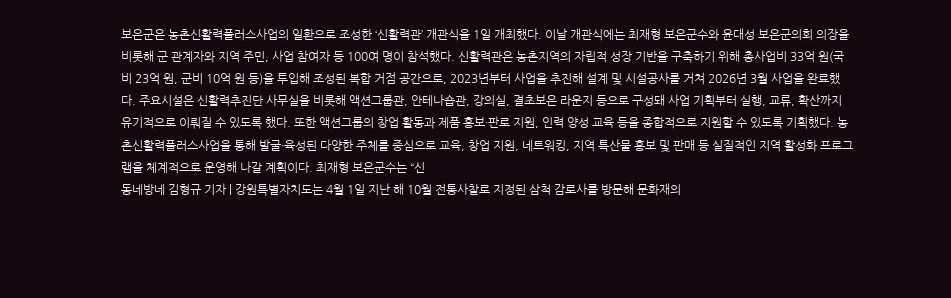보은군은 농촌신활력플러스사업의 일환으로 조성한 ‘신활력관’ 개관식을 1일 개최했다. 이날 개관식에는 최재형 보은군수와 윤대성 보은군의회 의장을 비롯해 군 관계자와 지역 주민, 사업 참여자 등 100여 명이 참석했다. 신활력관은 농촌지역의 자립적 성장 기반을 구축하기 위해 총사업비 33억 원(국비 23억 원, 군비 10억 원 등)을 투입해 조성된 복합 거점 공간으로, 2023년부터 사업을 추진해 설계 및 시설공사를 거쳐 2026년 3월 사업을 완료했다. 주요시설은 신활력추진단 사무실을 비롯해 액션그룹관, 안테나숍관, 강의실, 결초보은 라운지 등으로 구성돼 사업 기획부터 실행, 교류, 확산까지 유기적으로 이뤄질 수 있도록 했다. 또한 액션그룹의 창업 활동과 제품 홍보·판로 지원, 인력 양성 교육 등을 종합적으로 지원할 수 있도록 기획했다. 농촌신활력플러스사업을 통해 발굴·육성된 다양한 주체를 중심으로 교육, 창업 지원, 네트워킹, 지역 특산물 홍보 및 판매 등 실질적인 지역 활성화 프로그램을 체계적으로 운영해 나갈 계획이다. 최재형 보은군수는 “신
동네방네 김형규 기자 | 강원특별자치도는 4월 1일 지난 해 10월 전통사찰로 지정된 삼척 감로사를 방문해 문화재의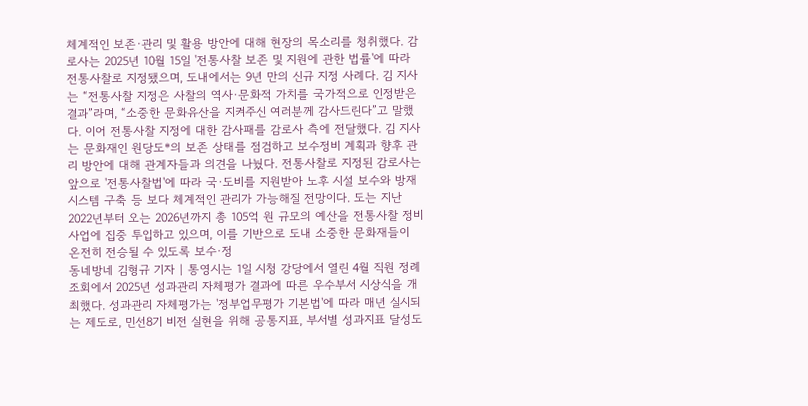체계적인 보존·관리 및 활용 방안에 대해 현장의 목소리를 청취했다. 감로사는 2025년 10월 15일 '전통사찰 보존 및 지원에 관한 법률'에 따라 전통사찰로 지정됐으며, 도내에서는 9년 만의 신규 지정 사례다. 김 지사는 “전통사찰 지정은 사찰의 역사·문화적 가치를 국가적으로 인정받은 결과”라며, “소중한 문화유산을 지켜주신 여러분께 감사드린다”고 말했다. 이어 전통사찰 지정에 대한 감사패를 감로사 측에 전달했다. 김 지사는 문화재인 원당도*의 보존 상태를 점검하고 보수정비 계획과 향후 관리 방안에 대해 관계자들과 의견을 나눴다. 전통사찰로 지정된 감로사는 앞으로 '전통사찰법'에 따라 국·도비를 지원받아 노후 시설 보수와 방재 시스템 구축 등 보다 체계적인 관리가 가능해질 전망이다. 도는 지난 2022년부터 오는 2026년까지 총 105억 원 규모의 예산을 전통사찰 정비사업에 집중 투입하고 있으며, 이를 기반으로 도내 소중한 문화재들이 온전히 전승될 수 있도록 보수·정
동네방네 김형규 기자 | 통영시는 1일 시청 강당에서 열린 4월 직원 정례조회에서 2025년 성과관리 자체평가 결과에 따른 우수부서 시상식을 개최했다. 성과관리 자체평가는 '정부업무평가 기본법'에 따라 매년 실시되는 제도로, 민선8기 비전 실현을 위해 공통지표, 부서별 성과지표 달성도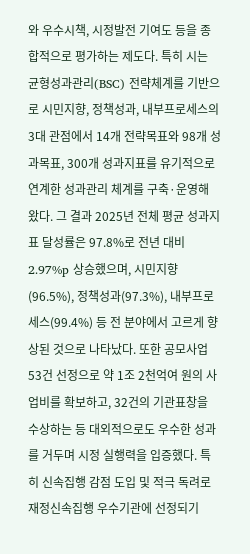와 우수시책, 시정발전 기여도 등을 종합적으로 평가하는 제도다. 특히 시는 균형성과관리(BSC) 전략체계를 기반으로 시민지향, 정책성과, 내부프로세스의 3대 관점에서 14개 전략목표와 98개 성과목표, 300개 성과지표를 유기적으로 연계한 성과관리 체계를 구축·운영해 왔다. 그 결과 2025년 전체 평균 성과지표 달성률은 97.8%로 전년 대비 2.97%p 상승했으며, 시민지향(96.5%), 정책성과(97.3%), 내부프로세스(99.4%) 등 전 분야에서 고르게 향상된 것으로 나타났다. 또한 공모사업 53건 선정으로 약 1조 2천억여 원의 사업비를 확보하고, 32건의 기관표창을 수상하는 등 대외적으로도 우수한 성과를 거두며 시정 실행력을 입증했다. 특히 신속집행 감점 도입 및 적극 독려로 재정신속집행 우수기관에 선정되기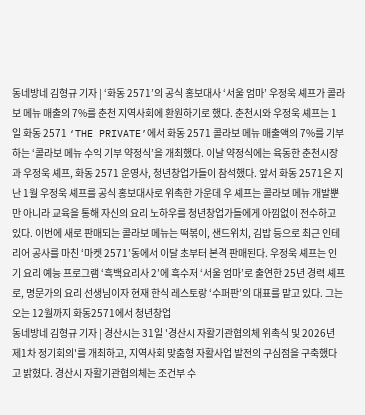동네방네 김형규 기자 | ‘화동 2571’의 공식 홍보대사 ‘서울 엄마’ 우정욱 셰프가 콜라보 메뉴 매출의 7%를 춘천 지역사회에 환원하기로 했다. 춘천시와 우정욱 셰프는 1일 화동 2571 ‘THE PRIVATE’에서 화동 2571 콜라보 메뉴 매출액의 7%를 기부하는 ‘콜라보 메뉴 수익 기부 약정식’을 개최했다. 이날 약정식에는 육동한 춘천시장과 우정욱 셰프, 화동 2571 운영사, 청년창업가들이 참석했다. 앞서 화동 2571은 지난 1월 우정욱 셰프를 공식 홍보대사로 위촉한 가운데 우 셰프는 콜라보 메뉴 개발뿐만 아니라 교육을 통해 자신의 요리 노하우를 청년창업가들에게 아낌없이 전수하고 있다. 이번에 새로 판매되는 콜라보 메뉴는 떡볶이, 샌드위치, 김밥 등으로 최근 인테리어 공사를 마친 ‘마켓 2571’동에서 이달 초부터 본격 판매된다. 우정욱 셰프는 인기 요리 예능 프로그램 ‘흑백요리사 2’에 흑수저 ‘서울 엄마’로 출연한 25년 경력 셰프로, 명문가의 요리 선생님이자 현재 한식 레스토랑 ‘수퍼판’의 대표를 맡고 있다. 그는 오는 12월까지 화동2571에서 청년창업
동네방네 김형규 기자 | 경산시는 31일 '경산시 자활기관협의체 위촉식 및 2026년 제1차 정기회의'를 개최하고, 지역사회 맞춤형 자활사업 발전의 구심점을 구축했다고 밝혔다. 경산시 자활기관협의체는 조건부 수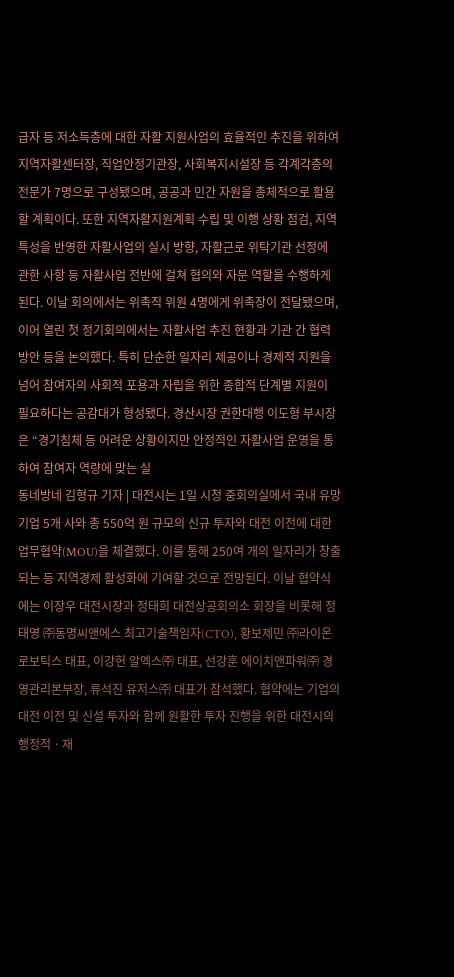급자 등 저소득층에 대한 자활 지원사업의 효율적인 추진을 위하여 지역자활센터장, 직업안정기관장, 사회복지시설장 등 각계각층의 전문가 7명으로 구성됐으며, 공공과 민간 자원을 총체적으로 활용할 계획이다. 또한 지역자활지원계획 수립 및 이행 상황 점검, 지역 특성을 반영한 자활사업의 실시 방향, 자활근로 위탁기관 선정에 관한 사항 등 자활사업 전반에 걸쳐 협의와 자문 역할을 수행하게 된다. 이날 회의에서는 위촉직 위원 4명에게 위촉장이 전달됐으며, 이어 열린 첫 정기회의에서는 자활사업 추진 현황과 기관 간 협력 방안 등을 논의했다. 특히 단순한 일자리 제공이나 경제적 지원을 넘어 참여자의 사회적 포용과 자립을 위한 종합적 단계별 지원이 필요하다는 공감대가 형성됐다. 경산시장 권한대행 이도형 부시장은 “경기침체 등 어려운 상황이지만 안정적인 자활사업 운영을 통하여 참여자 역량에 맞는 실
동네방네 김형규 기자 | 대전시는 1일 시청 중회의실에서 국내 유망기업 5개 사와 총 550억 원 규모의 신규 투자와 대전 이전에 대한 업무협약(MOU)을 체결했다. 이를 통해 250여 개의 일자리가 창출되는 등 지역경제 활성화에 기여할 것으로 전망된다. 이날 협약식에는 이장우 대전시장과 정태희 대전상공회의소 회장을 비롯해 정태영 ㈜동명씨앤에스 최고기술책임자(CTO), 황보제민 ㈜라이온로보틱스 대표, 이강헌 알엑스㈜ 대표, 선강훈 에이치앤파워㈜ 경영관리본부장, 류석진 유저스㈜ 대표가 참석했다. 협약에는 기업의 대전 이전 및 신설 투자와 함께 원활한 투자 진행을 위한 대전시의 행정적ㆍ재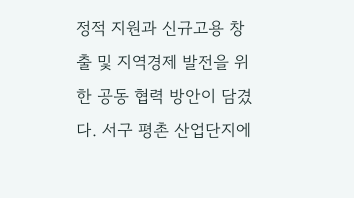정적 지원과 신규고용 창출 및 지역경제 발전을 위한 공동 협력 방안이 담겼다. 서구 평촌 산업단지에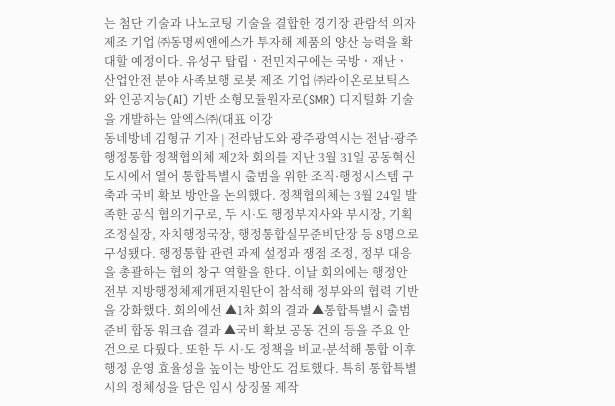는 첨단 기술과 나노코팅 기술을 결합한 경기장 관람석 의자 제조 기업 ㈜동명씨앤에스가 투자해 제품의 양산 능력을 확대할 예정이다. 유성구 탑립ㆍ전민지구에는 국방ㆍ재난ㆍ산업안전 분야 사족보행 로봇 제조 기업 ㈜라이온로보틱스와 인공지능(AI) 기반 소형모듈원자로(SMR) 디지털화 기술을 개발하는 알엑스㈜(대표 이강
동네방네 김형규 기자 | 전라남도와 광주광역시는 전남·광주 행정통합 정책협의체 제2차 회의를 지난 3월 31일 공동혁신도시에서 열어 통합특별시 출범을 위한 조직·행정시스템 구축과 국비 확보 방안을 논의했다. 정책협의체는 3월 24일 발족한 공식 협의기구로, 두 시·도 행정부지사와 부시장, 기획조정실장, 자치행정국장, 행정통합실무준비단장 등 8명으로 구성됐다. 행정통합 관련 과제 설정과 쟁점 조정, 정부 대응을 총괄하는 협의 창구 역할을 한다. 이날 회의에는 행정안전부 지방행정체제개편지원단이 참석해 정부와의 협력 기반을 강화했다. 회의에선 ▲1차 회의 결과 ▲통합특별시 출범 준비 합동 워크숍 결과 ▲국비 확보 공동 건의 등을 주요 안건으로 다뤘다. 또한 두 시·도 정책을 비교·분석해 통합 이후 행정 운영 효율성을 높이는 방안도 검토했다. 특히 통합특별시의 정체성을 담은 임시 상징물 제작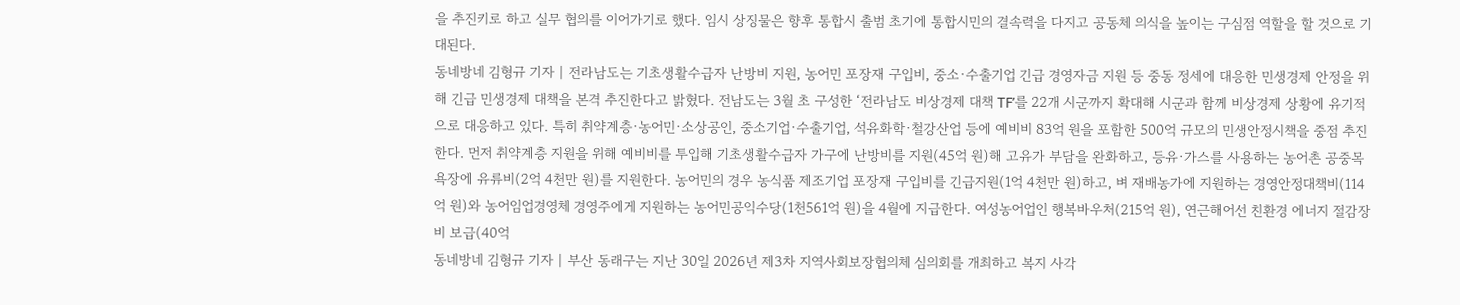을 추진키로 하고 실무 협의를 이어가기로 했다. 임시 상징물은 향후 통합시 출범 초기에 통합시민의 결속력을 다지고 공동체 의식을 높이는 구심점 역할을 할 것으로 기대된다.
동네방네 김형규 기자 | 전라남도는 기초생활수급자 난방비 지원, 농어민 포장재 구입비, 중소·수출기업 긴급 경영자금 지원 등 중동 정세에 대응한 민생경제 안정을 위해 긴급 민생경제 대책을 본격 추진한다고 밝혔다. 전남도는 3월 초 구성한 ‘전라남도 비상경제 대책 TF’를 22개 시군까지 확대해 시군과 함께 비상경제 상황에 유기적으로 대응하고 있다. 특히 취약계층·농어민·소상공인, 중소기업·수출기업, 석유화학·철강산업 등에 예비비 83억 원을 포함한 500억 규모의 민생안정시책을 중점 추진한다. 먼저 취약계층 지원을 위해 예비비를 투입해 기초생활수급자 가구에 난방비를 지원(45억 원)해 고유가 부담을 완화하고, 등유·가스를 사용하는 농어촌 공중목욕장에 유류비(2억 4천만 원)를 지원한다. 농어민의 경우 농식품 제조기업 포장재 구입비를 긴급지원(1억 4천만 원)하고, 벼 재배농가에 지원하는 경영안정대책비(114억 원)와 농어임업경영체 경영주에게 지원하는 농어민공익수당(1천561억 원)을 4월에 지급한다. 여성농어업인 행복바우처(215억 원), 연근해어선 친환경 에너지 절감장비 보급(40억
동네방네 김형규 기자 | 부산 동래구는 지난 30일 2026년 제3차 지역사회보장협의체 심의회를 개최하고 복지 사각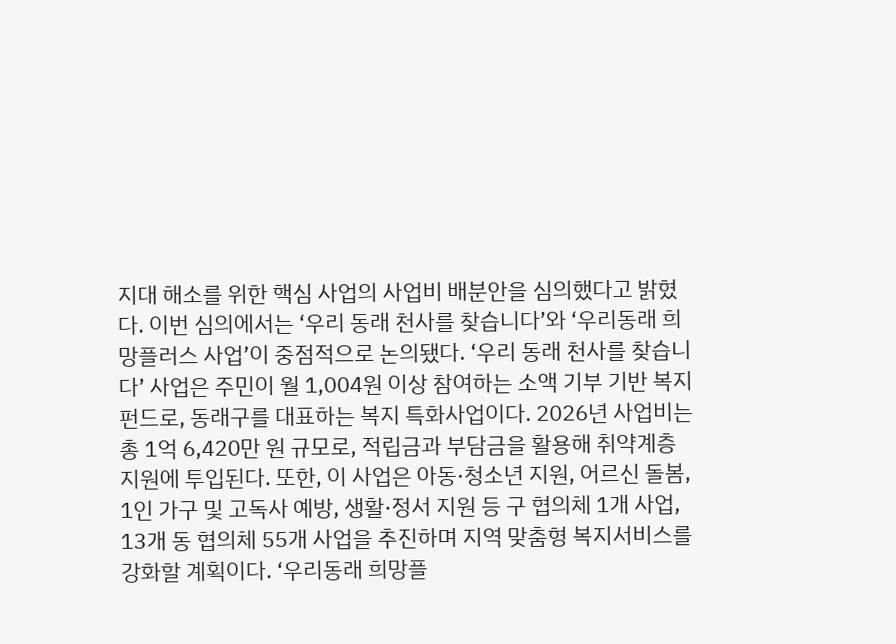지대 해소를 위한 핵심 사업의 사업비 배분안을 심의했다고 밝혔다. 이번 심의에서는 ‘우리 동래 천사를 찾습니다’와 ‘우리동래 희망플러스 사업’이 중점적으로 논의됐다. ‘우리 동래 천사를 찾습니다’ 사업은 주민이 월 1,004원 이상 참여하는 소액 기부 기반 복지 펀드로, 동래구를 대표하는 복지 특화사업이다. 2026년 사업비는 총 1억 6,420만 원 규모로, 적립금과 부담금을 활용해 취약계층 지원에 투입된다. 또한, 이 사업은 아동·청소년 지원, 어르신 돌봄, 1인 가구 및 고독사 예방, 생활·정서 지원 등 구 협의체 1개 사업, 13개 동 협의체 55개 사업을 추진하며 지역 맞춤형 복지서비스를 강화할 계획이다. ‘우리동래 희망플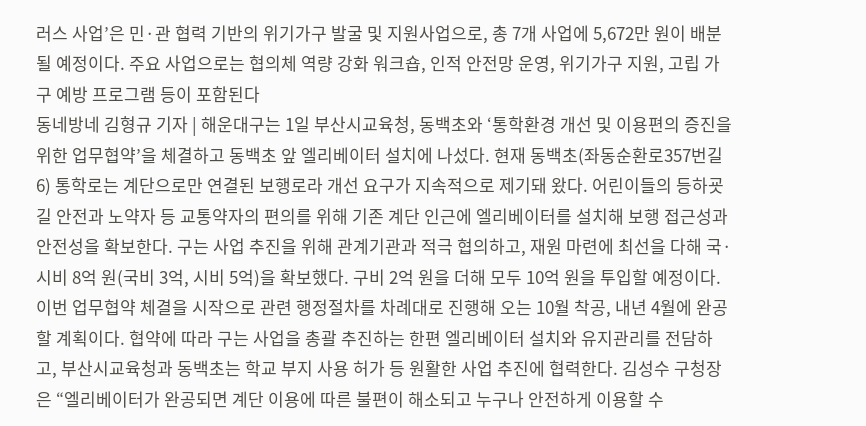러스 사업’은 민·관 협력 기반의 위기가구 발굴 및 지원사업으로, 총 7개 사업에 5,672만 원이 배분될 예정이다. 주요 사업으로는 협의체 역량 강화 워크숍, 인적 안전망 운영, 위기가구 지원, 고립 가구 예방 프로그램 등이 포함된다
동네방네 김형규 기자 | 해운대구는 1일 부산시교육청, 동백초와 ‘통학환경 개선 및 이용편의 증진을 위한 업무협약’을 체결하고 동백초 앞 엘리베이터 설치에 나섰다. 현재 동백초(좌동순환로357번길 6) 통학로는 계단으로만 연결된 보행로라 개선 요구가 지속적으로 제기돼 왔다. 어린이들의 등하굣길 안전과 노약자 등 교통약자의 편의를 위해 기존 계단 인근에 엘리베이터를 설치해 보행 접근성과 안전성을 확보한다. 구는 사업 추진을 위해 관계기관과 적극 협의하고, 재원 마련에 최선을 다해 국·시비 8억 원(국비 3억, 시비 5억)을 확보했다. 구비 2억 원을 더해 모두 10억 원을 투입할 예정이다. 이번 업무협약 체결을 시작으로 관련 행정절차를 차례대로 진행해 오는 10월 착공, 내년 4월에 완공할 계획이다. 협약에 따라 구는 사업을 총괄 추진하는 한편 엘리베이터 설치와 유지관리를 전담하고, 부산시교육청과 동백초는 학교 부지 사용 허가 등 원활한 사업 추진에 협력한다. 김성수 구청장은 “엘리베이터가 완공되면 계단 이용에 따른 불편이 해소되고 누구나 안전하게 이용할 수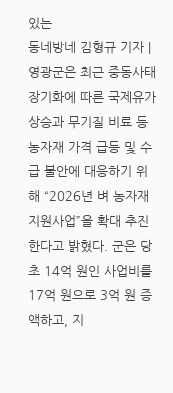있는
동네방네 김형규 기자 | 영광군은 최근 중동사태 장기화에 따른 국제유가 상승과 무기질 비료 등 농자재 가격 급등 및 수급 불안에 대응하기 위해 “2026년 벼 농자재 지원사업”을 확대 추진한다고 밝혔다. 군은 당초 14억 원인 사업비를 17억 원으로 3억 원 증액하고, 지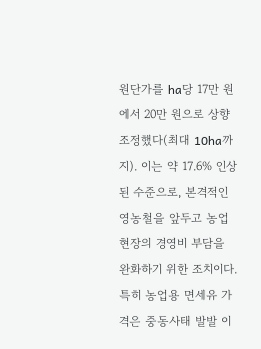원단가를 ha당 17만 원에서 20만 원으로 상향 조정했다(최대 10ha까지). 이는 약 17.6% 인상된 수준으로, 본격적인 영농철을 앞두고 농업현장의 경영비 부담을 완화하기 위한 조치이다. 특히 농업용 면세유 가격은 중동사태 발발 이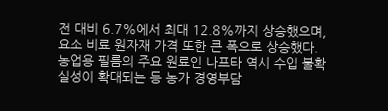전 대비 6.7%에서 최대 12.8%까지 상승했으며, 요소 비료 원자재 가격 또한 큰 폭으로 상승했다. 농업용 필름의 주요 원료인 나프타 역시 수입 불확실성이 확대되는 등 농가 경영부담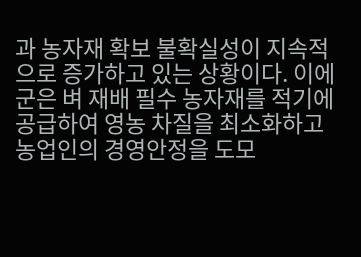과 농자재 확보 불확실성이 지속적으로 증가하고 있는 상황이다. 이에 군은 벼 재배 필수 농자재를 적기에 공급하여 영농 차질을 최소화하고 농업인의 경영안정을 도모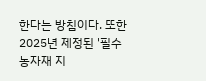한다는 방침이다. 또한 2025년 제정된 '필수농자재 지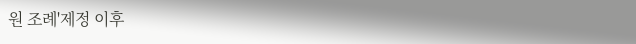원 조례'제정 이후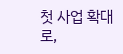첫 사업 확대로,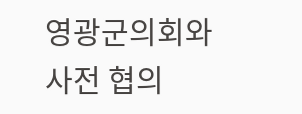영광군의회와 사전 협의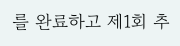를 완료하고 제1회 추